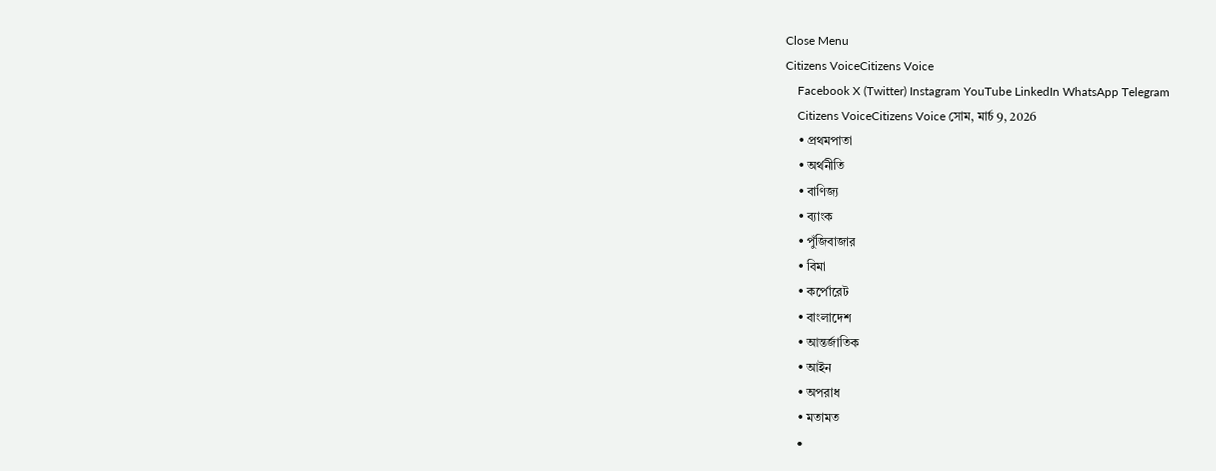Close Menu
Citizens VoiceCitizens Voice
    Facebook X (Twitter) Instagram YouTube LinkedIn WhatsApp Telegram
    Citizens VoiceCitizens Voice সোম, মার্চ 9, 2026
    • প্রথমপাতা
    • অর্থনীতি
    • বাণিজ্য
    • ব্যাংক
    • পুঁজিবাজার
    • বিমা
    • কর্পোরেট
    • বাংলাদেশ
    • আন্তর্জাতিক
    • আইন
    • অপরাধ
    • মতামত
    •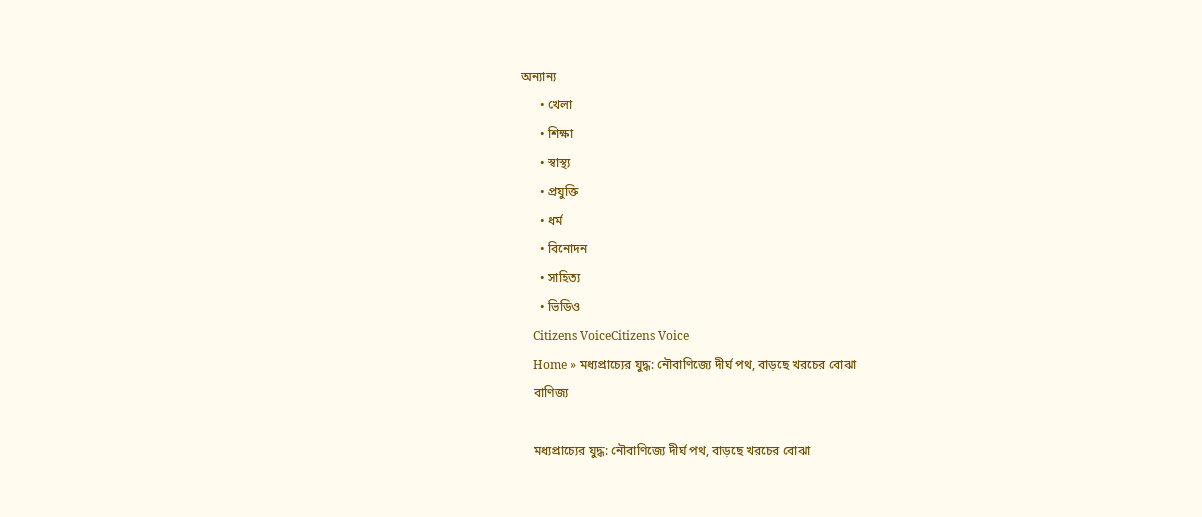অন্যান্য
      • খেলা
      • শিক্ষা
      • স্বাস্থ্য
      • প্রযুক্তি
      • ধর্ম
      • বিনোদন
      • সাহিত্য
      • ভিডিও
    Citizens VoiceCitizens Voice
    Home » মধ্যপ্রাচ্যের যুদ্ধ: নৌবাণিজ্যে দীর্ঘ পথ, বাড়ছে খরচের বোঝা
    বাণিজ্য

    মধ্যপ্রাচ্যের যুদ্ধ: নৌবাণিজ্যে দীর্ঘ পথ, বাড়ছে খরচের বোঝা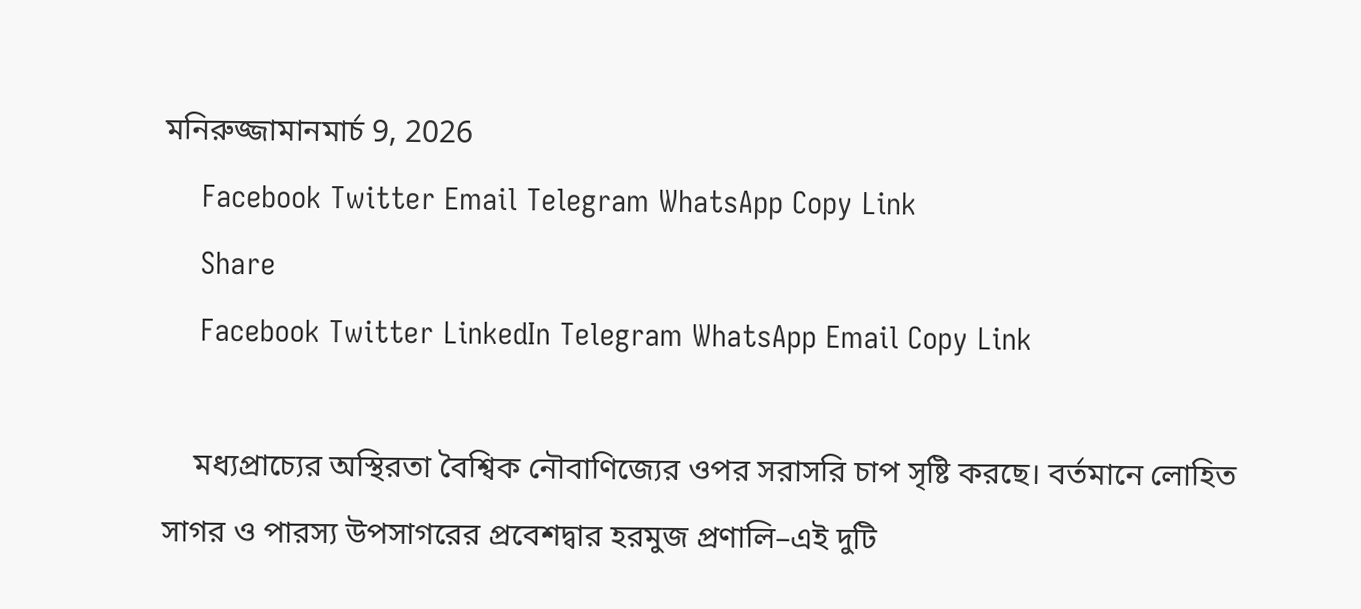মনিরুজ্জামানমার্চ 9, 2026
    Facebook Twitter Email Telegram WhatsApp Copy Link
    Share
    Facebook Twitter LinkedIn Telegram WhatsApp Email Copy Link

    মধ্যপ্রাচ্যের অস্থিরতা বৈশ্বিক নৌবাণিজ্যের ওপর সরাসরি চাপ সৃষ্টি করছে। বর্তমানে লোহিত সাগর ও পারস্য উপসাগরের প্রবেশদ্বার হরমুজ প্রণালি–এই দুটি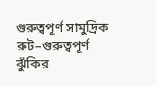গুরুত্বপূর্ণ সামুদ্রিক রুট–গুরুত্বপূর্ণ ঝুঁকির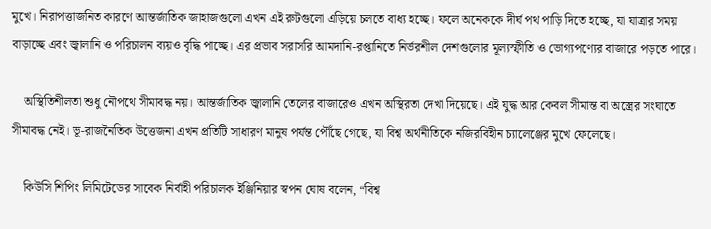মুখে। নিরাপত্তাজনিত কারণে আন্তর্জাতিক জাহাজগুলো এখন এই রুটগুলো এড়িয়ে চলতে বাধ্য হচ্ছে। ফলে অনেককে দীর্ঘ পথ পাড়ি দিতে হচ্ছে, যা যাত্রার সময় বাড়াচ্ছে এবং জ্বালানি ও পরিচালন ব্যয়ও বৃদ্ধি পাচ্ছে। এর প্রভাব সরাসরি আমদানি-রপ্তানিতে নির্ভরশীল দেশগুলোর মূল্যস্ফীতি ও ভোগ্যপণ্যের বাজারে পড়তে পারে।

    অস্থিতিশীলতা শুধু নৌপথে সীমাবদ্ধ নয়। আন্তর্জাতিক জ্বালানি তেলের বাজারেও এখন অস্থিরতা দেখা দিয়েছে। এই যুদ্ধ আর কেবল সীমান্ত বা অস্ত্রের সংঘাতে সীমাবদ্ধ নেই। ভূ-রাজনৈতিক উত্তেজনা এখন প্রতিটি সাধারণ মানুষ পর্যন্ত পৌঁছে গেছে, যা বিশ্ব অর্থনীতিকে নজিরবিহীন চ্যালেঞ্জের মুখে ফেলেছে।

    কিউসি শিপিং লিমিটেডের সাবেক নির্বাহী পরিচালক ইঞ্জিনিয়ার স্বপন ঘোষ বলেন, “বিশ্ব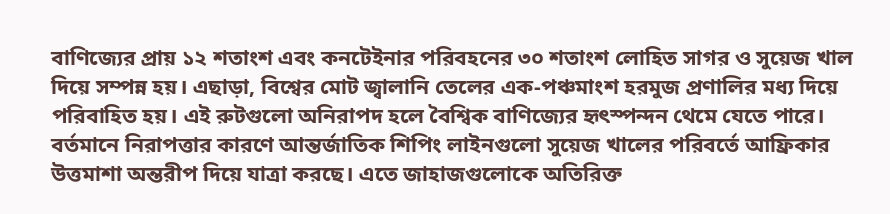বাণিজ্যের প্রায় ১২ শতাংশ এবং কনটেইনার পরিবহনের ৩০ শতাংশ লোহিত সাগর ও সুয়েজ খাল দিয়ে সম্পন্ন হয়। এছাড়া, বিশ্বের মোট জ্বালানি তেলের এক-পঞ্চমাংশ হরমুজ প্রণালির মধ্য দিয়ে পরিবাহিত হয়। এই রুটগুলো অনিরাপদ হলে বৈশ্বিক বাণিজ্যের হৃৎস্পন্দন থেমে যেতে পারে। বর্তমানে নিরাপত্তার কারণে আন্তর্জাতিক শিপিং লাইনগুলো সুয়েজ খালের পরিবর্তে আফ্রিকার উত্তমাশা অন্তরীপ দিয়ে যাত্রা করছে। এতে জাহাজগুলোকে অতিরিক্ত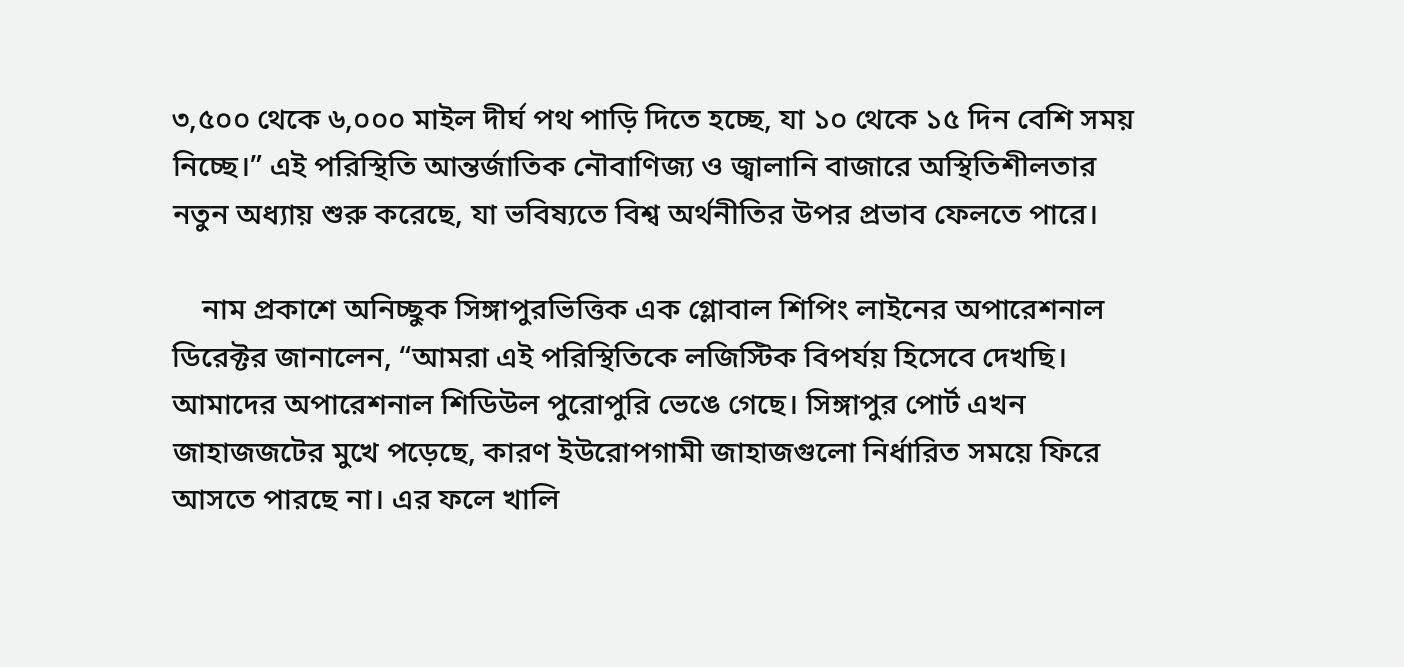৩,৫০০ থেকে ৬,০০০ মাইল দীর্ঘ পথ পাড়ি দিতে হচ্ছে, যা ১০ থেকে ১৫ দিন বেশি সময় নিচ্ছে।” এই পরিস্থিতি আন্তর্জাতিক নৌবাণিজ্য ও জ্বালানি বাজারে অস্থিতিশীলতার নতুন অধ্যায় শুরু করেছে, যা ভবিষ্যতে বিশ্ব অর্থনীতির উপর প্রভাব ফেলতে পারে।

    নাম প্রকাশে অনিচ্ছুক সিঙ্গাপুরভিত্তিক এক গ্লোবাল শিপিং লাইনের অপারেশনাল ডিরেক্টর জানালেন, “আমরা এই পরিস্থিতিকে লজিস্টিক বিপর্যয় হিসেবে দেখছি। আমাদের অপারেশনাল শিডিউল পুরোপুরি ভেঙে গেছে। সিঙ্গাপুর পোর্ট এখন জাহাজজটের মুখে পড়েছে, কারণ ইউরোপগামী জাহাজগুলো নির্ধারিত সময়ে ফিরে আসতে পারছে না। এর ফলে খালি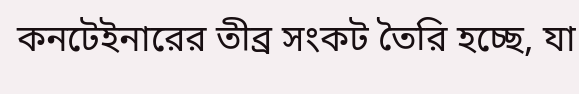কনটেইনারের তীব্র সংকট তৈরি হচ্ছে, যা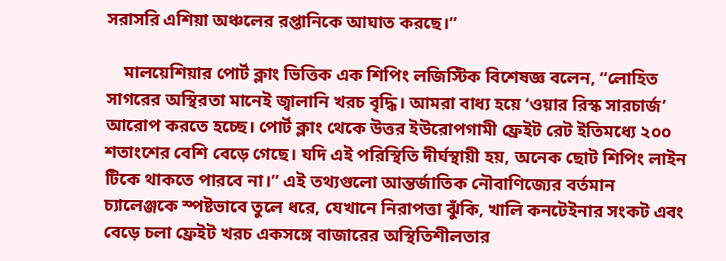সরাসরি এশিয়া অঞ্চলের রপ্তানিকে আঘাত করছে।”

    মালয়েশিয়ার পোর্ট ক্লাং ভিত্তিক এক শিপিং লজিস্টিক বিশেষজ্ঞ বলেন, “লোহিত সাগরের অস্থিরতা মানেই জ্বালানি খরচ বৃদ্ধি। আমরা বাধ্য হয়ে ‘ওয়ার রিস্ক সারচার্জ’ আরোপ করতে হচ্ছে। পোর্ট ক্লাং থেকে উত্তর ইউরোপগামী ফ্রেইট রেট ইতিমধ্যে ২০০ শতাংশের বেশি বেড়ে গেছে। যদি এই পরিস্থিতি দীর্ঘস্থায়ী হয়, অনেক ছোট শিপিং লাইন টিকে থাকতে পারবে না।” এই তথ্যগুলো আন্তর্জাতিক নৌবাণিজ্যের বর্তমান চ্যালেঞ্জকে স্পষ্টভাবে তুলে ধরে, যেখানে নিরাপত্তা ঝুঁকি, খালি কনটেইনার সংকট এবং বেড়ে চলা ফ্রেইট খরচ একসঙ্গে বাজারের অস্থিতিশীলতার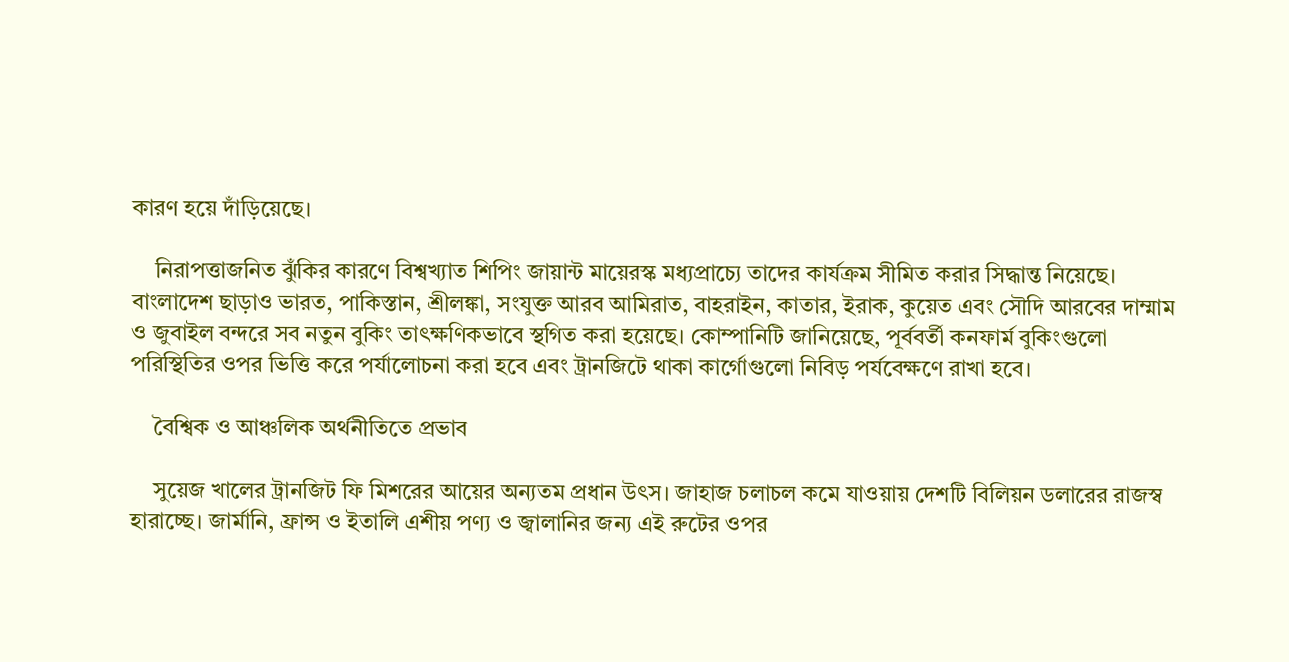কারণ হয়ে দাঁড়িয়েছে।

    নিরাপত্তাজনিত ঝুঁকির কারণে বিশ্বখ্যাত শিপিং জায়ান্ট মায়েরস্ক মধ্যপ্রাচ্যে তাদের কার্যক্রম সীমিত করার সিদ্ধান্ত নিয়েছে। বাংলাদেশ ছাড়াও ভারত, পাকিস্তান, শ্রীলঙ্কা, সংযুক্ত আরব আমিরাত, বাহরাইন, কাতার, ইরাক, কুয়েত এবং সৌদি আরবের দাম্মাম ও জুবাইল বন্দরে সব নতুন বুকিং তাৎক্ষণিকভাবে স্থগিত করা হয়েছে। কোম্পানিটি জানিয়েছে, পূর্ববর্তী কনফার্ম বুকিংগুলো পরিস্থিতির ওপর ভিত্তি করে পর্যালোচনা করা হবে এবং ট্রানজিটে থাকা কার্গোগুলো নিবিড় পর্যবেক্ষণে রাখা হবে।

    বৈশ্বিক ও আঞ্চলিক অর্থনীতিতে প্রভাব

    সুয়েজ খালের ট্রানজিট ফি মিশরের আয়ের অন্যতম প্রধান উৎস। জাহাজ চলাচল কমে যাওয়ায় দেশটি বিলিয়ন ডলারের রাজস্ব হারাচ্ছে। জার্মানি, ফ্রান্স ও ইতালি এশীয় পণ্য ও জ্বালানির জন্য এই রুটের ওপর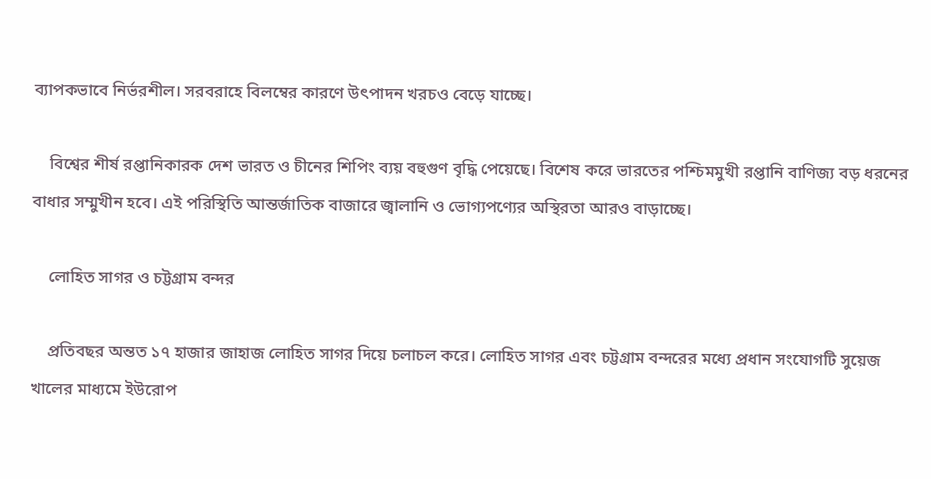ব্যাপকভাবে নির্ভরশীল। সরবরাহে বিলম্বের কারণে উৎপাদন খরচও বেড়ে যাচ্ছে।

    বিশ্বের শীর্ষ রপ্তানিকারক দেশ ভারত ও চীনের শিপিং ব্যয় বহুগুণ বৃদ্ধি পেয়েছে। বিশেষ করে ভারতের পশ্চিমমুখী রপ্তানি বাণিজ্য বড় ধরনের বাধার সম্মুখীন হবে। এই পরিস্থিতি আন্তর্জাতিক বাজারে জ্বালানি ও ভোগ্যপণ্যের অস্থিরতা আরও বাড়াচ্ছে।

    লোহিত সাগর ও চট্টগ্রাম বন্দর

    প্রতিবছর অন্তত ১৭ হাজার জাহাজ লোহিত সাগর দিয়ে চলাচল করে। লোহিত সাগর এবং চট্টগ্রাম বন্দরের মধ্যে প্রধান সংযোগটি সুয়েজ খালের মাধ্যমে ইউরোপ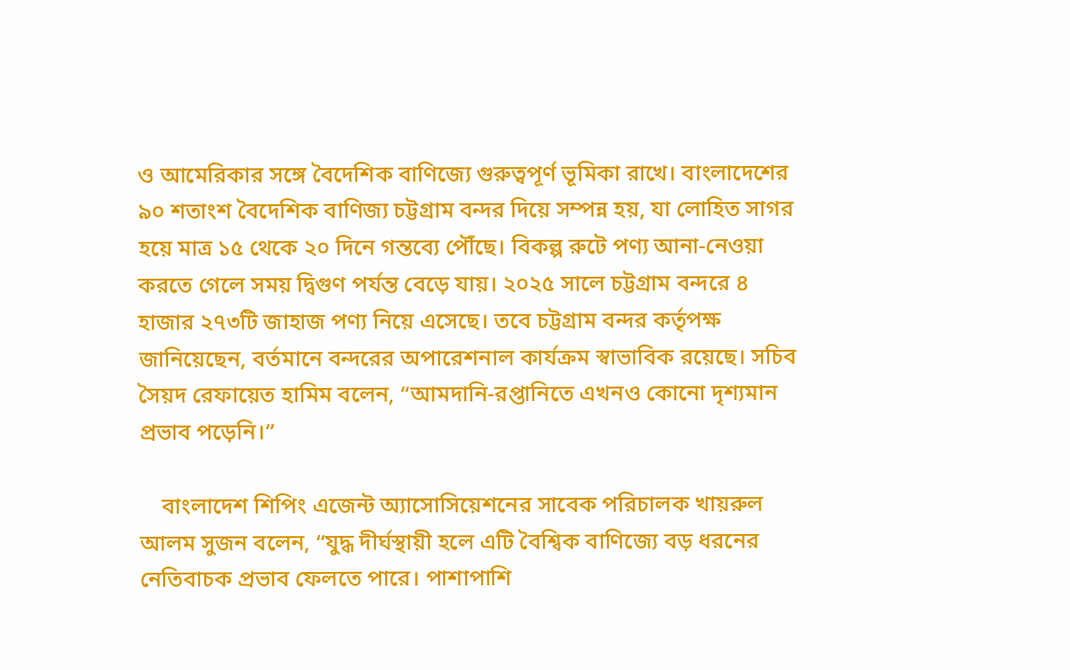ও আমেরিকার সঙ্গে বৈদেশিক বাণিজ্যে গুরুত্বপূর্ণ ভূমিকা রাখে। বাংলাদেশের ৯০ শতাংশ বৈদেশিক বাণিজ্য চট্টগ্রাম বন্দর দিয়ে সম্পন্ন হয়, যা লোহিত সাগর হয়ে মাত্র ১৫ থেকে ২০ দিনে গন্তব্যে পৌঁছে। বিকল্প রুটে পণ্য আনা-নেওয়া করতে গেলে সময় দ্বিগুণ পর্যন্ত বেড়ে যায়। ২০২৫ সালে চট্টগ্রাম বন্দরে ৪ হাজার ২৭৩টি জাহাজ পণ্য নিয়ে এসেছে। তবে চট্টগ্রাম বন্দর কর্তৃপক্ষ জানিয়েছেন, বর্তমানে বন্দরের অপারেশনাল কার্যক্রম স্বাভাবিক রয়েছে। সচিব সৈয়দ রেফায়েত হামিম বলেন, “আমদানি-রপ্তানিতে এখনও কোনো দৃশ্যমান প্রভাব পড়েনি।”

    বাংলাদেশ শিপিং এজেন্ট অ্যাসোসিয়েশনের সাবেক পরিচালক খায়রুল আলম সুজন বলেন, “যুদ্ধ দীর্ঘস্থায়ী হলে এটি বৈশ্বিক বাণিজ্যে বড় ধরনের নেতিবাচক প্রভাব ফেলতে পারে। পাশাপাশি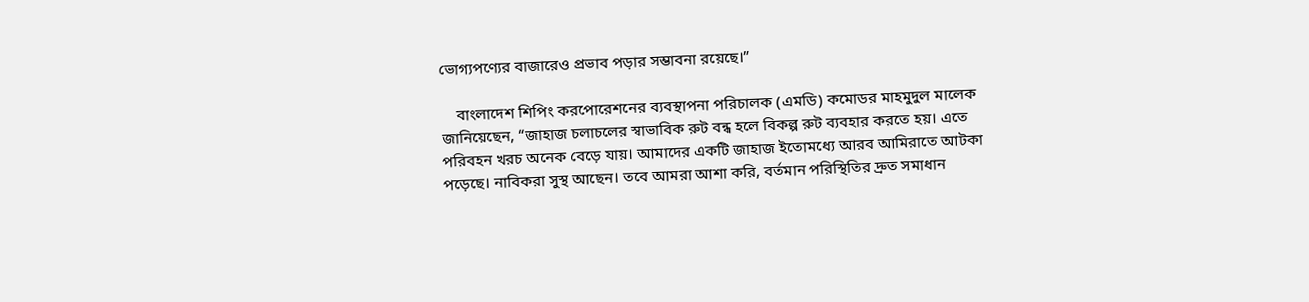ভোগ্যপণ্যের বাজারেও প্রভাব পড়ার সম্ভাবনা রয়েছে।”

    বাংলাদেশ শিপিং করপোরেশনের ব্যবস্থাপনা পরিচালক (এমডি) কমোডর মাহমুদুল মালেক জানিয়েছেন, “জাহাজ চলাচলের স্বাভাবিক রুট বন্ধ হলে বিকল্প রুট ব্যবহার করতে হয়। এতে পরিবহন খরচ অনেক বেড়ে যায়। আমাদের একটি জাহাজ ইতোমধ্যে আরব আমিরাতে আটকা পড়েছে। নাবিকরা সুস্থ আছেন। তবে আমরা আশা করি, বর্তমান পরিস্থিতির দ্রুত সমাধান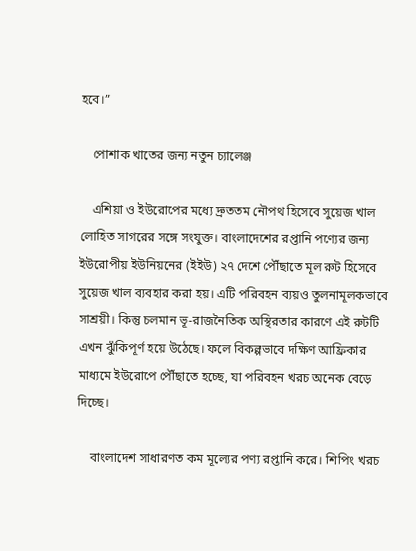হবে।”

    পোশাক খাতের জন্য নতুন চ্যালেঞ্জ

    এশিয়া ও ইউরোপের মধ্যে দ্রুততম নৌপথ হিসেবে সুয়েজ খাল লোহিত সাগরের সঙ্গে সংযুক্ত। বাংলাদেশের রপ্তানি পণ্যের জন্য ইউরোপীয় ইউনিয়নের (ইইউ) ২৭ দেশে পৌঁছাতে মূল রুট হিসেবে সুয়েজ খাল ব্যবহার করা হয়। এটি পরিবহন ব্যয়ও তুলনামূলকভাবে সাশ্রয়ী। কিন্তু চলমান ভূ-রাজনৈতিক অস্থিরতার কারণে এই রুটটি এখন ঝুঁকিপূর্ণ হয়ে উঠেছে। ফলে বিকল্পভাবে দক্ষিণ আফ্রিকার মাধ্যমে ইউরোপে পৌঁছাতে হচ্ছে, যা পরিবহন খরচ অনেক বেড়ে দিচ্ছে।

    বাংলাদেশ সাধারণত কম মূল্যের পণ্য রপ্তানি করে। শিপিং খরচ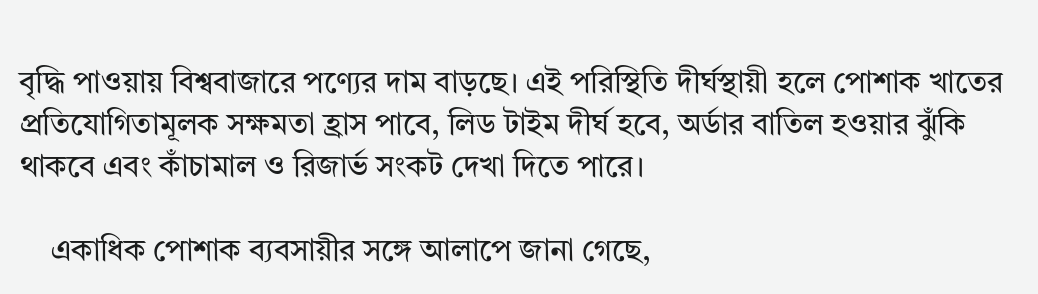বৃদ্ধি পাওয়ায় বিশ্ববাজারে পণ্যের দাম বাড়ছে। এই পরিস্থিতি দীর্ঘস্থায়ী হলে পোশাক খাতের প্রতিযোগিতামূলক সক্ষমতা হ্রাস পাবে, লিড টাইম দীর্ঘ হবে, অর্ডার বাতিল হওয়ার ঝুঁকি থাকবে এবং কাঁচামাল ও রিজার্ভ সংকট দেখা দিতে পারে।

    একাধিক পোশাক ব্যবসায়ীর সঙ্গে আলাপে জানা গেছে,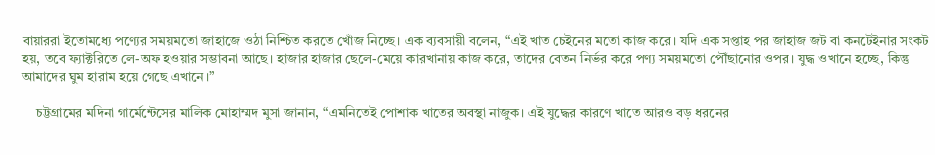বায়াররা ইতোমধ্যে পণ্যের সময়মতো জাহাজে ওঠা নিশ্চিত করতে খোঁজ নিচ্ছে। এক ব্যবসায়ী বলেন, “এই খাত চেইনের মতো কাজ করে। যদি এক সপ্তাহ পর জাহাজ জট বা কনটেইনার সংকট হয়, তবে ফ্যাক্টরিতে লে-অফ হওয়ার সম্ভাবনা আছে। হাজার হাজার ছেলে-মেয়ে কারখানায় কাজ করে, তাদের বেতন নির্ভর করে পণ্য সময়মতো পৌঁছানোর ওপর। যুদ্ধ ওখানে হচ্ছে, কিন্তু আমাদের ঘুম হারাম হয়ে গেছে এখানে।”

    চট্টগ্রামের মদিনা গার্মেন্টেসের মালিক মোহাম্মদ মুসা জানান, “এমনিতেই পোশাক খাতের অবস্থা নাজুক। এই যুদ্ধের কারণে খাতে আরও বড় ধরনের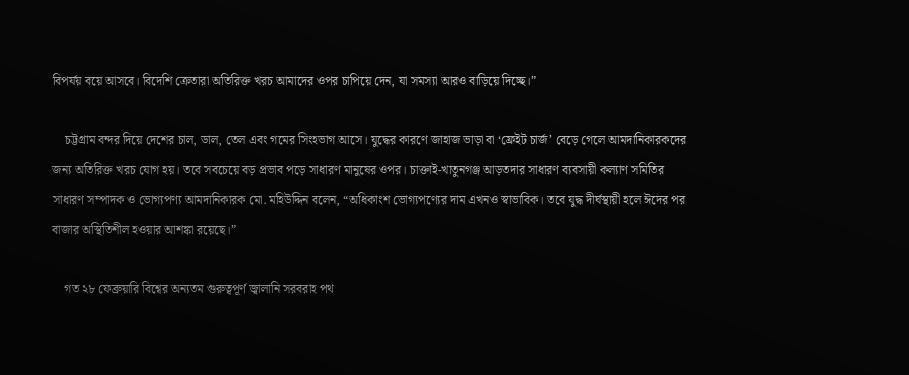বিপর্যয় বয়ে আসবে। বিদেশি ক্রেতারা অতিরিক্ত খরচ আমাদের ওপর চাপিয়ে দেন, যা সমস্যা আরও বাড়িয়ে দিচ্ছে।”

    চট্টগ্রাম বন্দর দিয়ে দেশের চাল, ডাল, তেল এবং গমের সিংহভাগ আসে। যুদ্ধের কারণে জাহাজ ভাড়া বা ‘ফ্রেইট চার্জ’ বেড়ে গেলে আমদানিকারকদের জন্য অতিরিক্ত খরচ যোগ হয়। তবে সবচেয়ে বড় প্রভাব পড়ে সাধারণ মানুষের ওপর। চাক্তাই-খাতুনগঞ্জ আড়তদার সাধারণ ব্যবসায়ী কল্যাণ সমিতির সাধারণ সম্পাদক ও ভোগ্যপণ্য আমদানিকারক মো. মহিউদ্দিন বলেন, “অধিকাংশ ভোগ্যপণ্যের দাম এখনও স্বাভাবিক। তবে যুদ্ধ দীর্ঘস্থায়ী হলে ঈদের পর বাজার অস্থিতিশীল হওয়ার আশঙ্কা রয়েছে।”

    গত ২৮ ফেব্রুয়ারি বিশ্বের অন্যতম গুরুত্বপূর্ণ জ্বালানি সরবরাহ পথ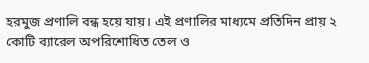হরমুজ প্রণালি বন্ধ হয়ে যায়। এই প্রণালির মাধ্যমে প্রতিদিন প্রায় ২ কোটি ব্যারেল অপরিশোধিত তেল ও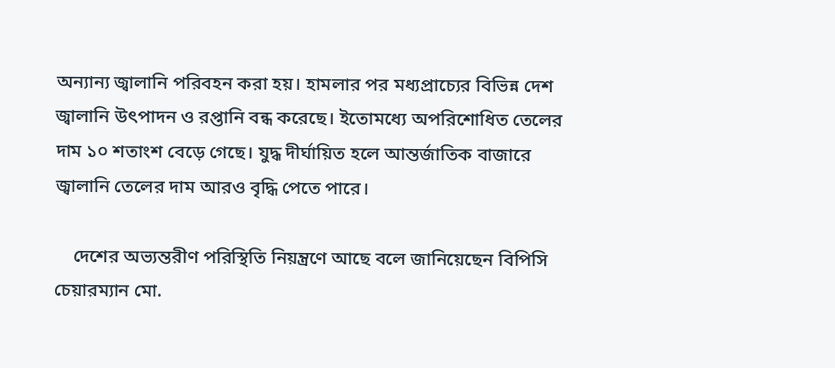অন্যান্য জ্বালানি পরিবহন করা হয়। হামলার পর মধ্যপ্রাচ্যের বিভিন্ন দেশ জ্বালানি উৎপাদন ও রপ্তানি বন্ধ করেছে। ইতোমধ্যে অপরিশোধিত তেলের দাম ১০ শতাংশ বেড়ে গেছে। যুদ্ধ দীর্ঘায়িত হলে আন্তর্জাতিক বাজারে জ্বালানি তেলের দাম আরও বৃদ্ধি পেতে পারে।

    দেশের অভ্যন্তরীণ পরিস্থিতি নিয়ন্ত্রণে আছে বলে জানিয়েছেন বিপিসি চেয়ারম্যান মো.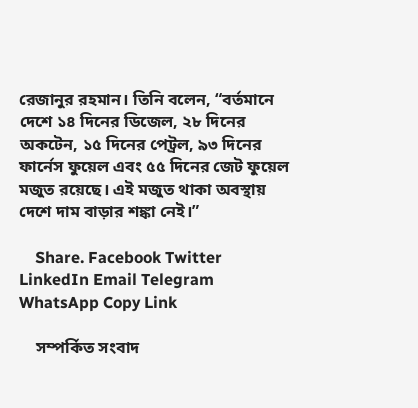রেজানুর রহমান। তিনি বলেন, “বর্তমানে দেশে ১৪ দিনের ডিজেল, ২৮ দিনের অকটেন, ১৫ দিনের পেট্রল, ৯৩ দিনের ফার্নেস ফুয়েল এবং ৫৫ দিনের জেট ফুয়েল মজুত রয়েছে। এই মজুত থাকা অবস্থায় দেশে দাম বাড়ার শঙ্কা নেই।”

    Share. Facebook Twitter LinkedIn Email Telegram WhatsApp Copy Link

    সম্পর্কিত সংবাদ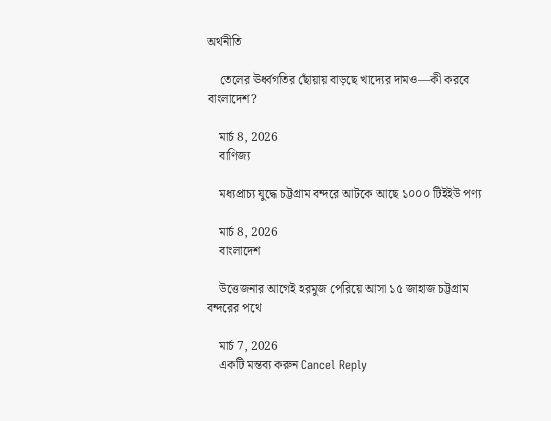অর্থনীতি

    তেলের ঊর্ধ্বগতির ছোঁয়ায় বাড়ছে খাদ্যের দামও—কী করবে বাংলাদেশ?

    মার্চ 8, 2026
    বাণিজ্য

    মধ্যপ্রাচ্য যুদ্ধে চট্টগ্রাম বন্দরে আটকে আছে ১০০০ টিইইউ পণ্য

    মার্চ 8, 2026
    বাংলাদেশ

    উত্তেজনার আগেই হরমুজ পেরিয়ে আসা ১৫ জাহাজ চট্টগ্রাম বন্দরের পথে

    মার্চ 7, 2026
    একটি মন্তব্য করুন Cancel Reply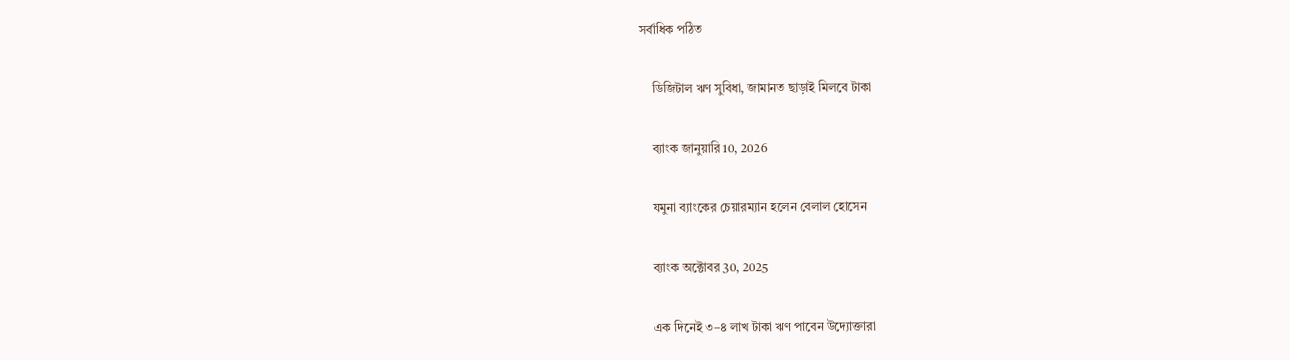সর্বাধিক পঠিত

    ডিজিটাল ঋণ সুবিধা, জামানত ছাড়াই মিলবে টাকা

    ব্যাংক জানুয়ারি 10, 2026

    যমুনা ব্যাংকের চেয়ারম্যান হলেন বেলাল হোসেন

    ব্যাংক অক্টোবর 30, 2025

    এক দিনেই ৩–৪ লাখ টাকা ঋণ পাবেন উদ্যোক্তারা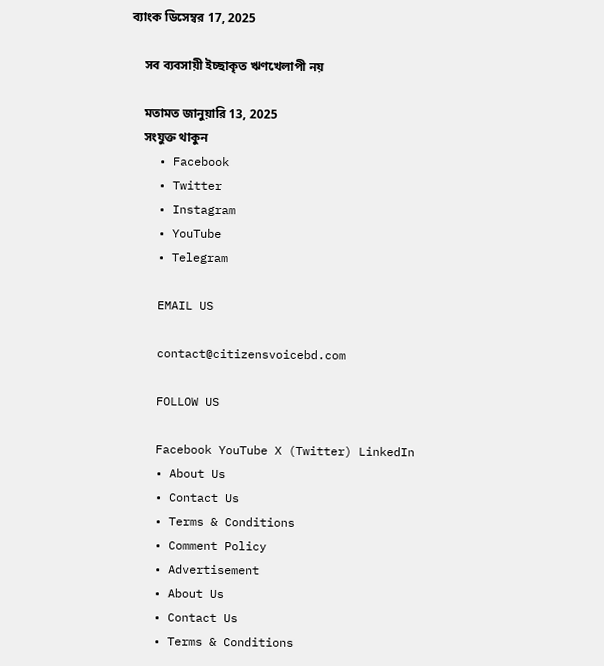ব্যাংক ডিসেম্বর 17, 2025

    সব ব্যবসায়ী ইচ্ছাকৃত ঋণখেলাপী নয়

    মতামত জানুয়ারি 13, 2025
    সংযুক্ত থাকুন
    • Facebook
    • Twitter
    • Instagram
    • YouTube
    • Telegram

    EMAIL US

    contact@citizensvoicebd.com

    FOLLOW US

    Facebook YouTube X (Twitter) LinkedIn
    • About Us
    • Contact Us
    • Terms & Conditions
    • Comment Policy
    • Advertisement
    • About Us
    • Contact Us
    • Terms & Conditions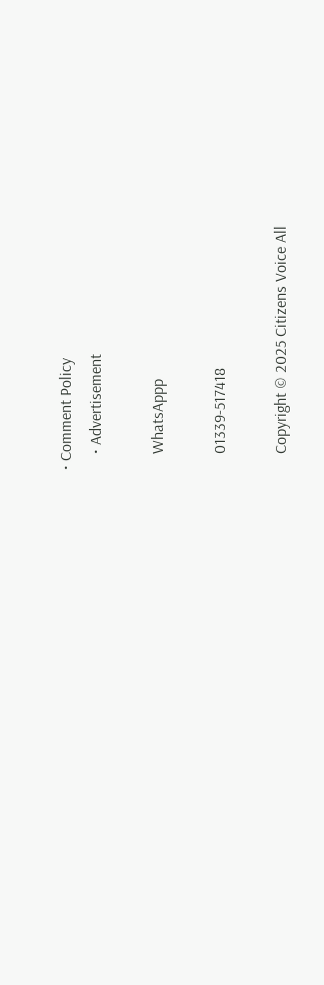• Comment Policy
    • Advertisement

    WhatsAppp

    01339-517418

    Copyright © 2025 Citizens Voice All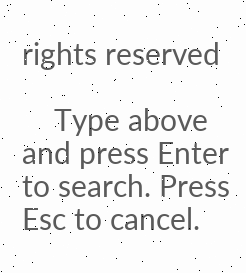rights reserved

    Type above and press Enter to search. Press Esc to cancel.